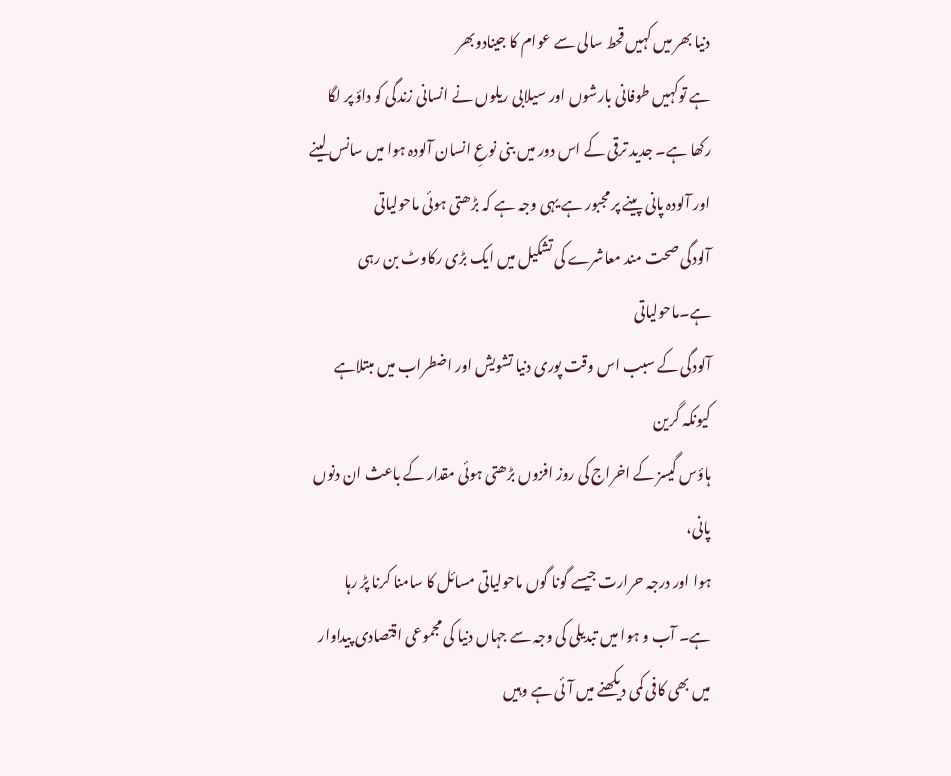دنیا بھر میں کہیں قحط سالی سے عوام کا جینادوبھر
ہے توکہیں طوفانی بارشوں اور سیلابی ریلوں نے انسانی زندگی کو داؤ پر لگا
رکھا ہے۔ جدید ترقی کے اس دور میں بنی نوعِ انسان آلودہ ہوا میں سانس لینے
اور آلودہ پانی پینے پر مجبور ہے یہی وجہ ہے کہ بڑھتی ہوئی ماحولیاتی
آلودگی صحت مند معاشرے کی تشکیل میں ایک بڑی رکاوٹ بن رہی ہے۔ماحولیاتی
آلودگی کے سبب اس وقت پوری دنیا تشویش اور اضطراب میں مبتلاہے کیونکہ گرین
ہاؤس گیسز کے اخراج کی روز افزوں بڑھتی ہوئی مقدار کے باعث ان دنوں پانی،
ہوا اور درجہ حرارت جیسے گونا گوں ماحولیاتی مسائل کا سامنا کرنا پڑ رہا
ہے۔ آب و ہوا میں تبدیلی کی وجہ سے جہاں دنیا کی مجموعی اقتصادی پیداوار
میں بھی کافی کمی دیکھنے میں آئی ہے وہیں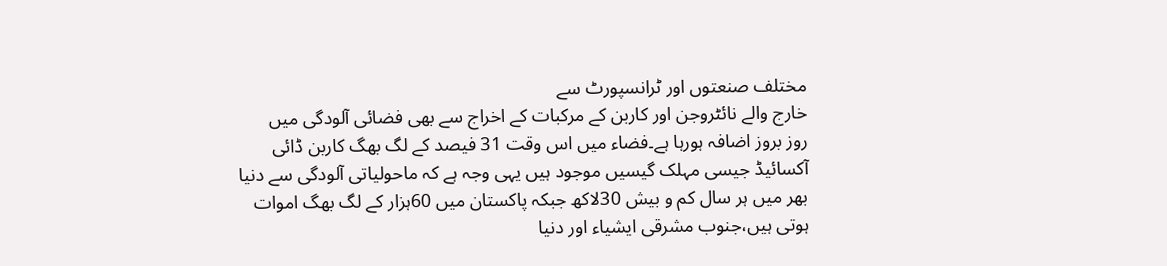مختلف صنعتوں اور ٹرانسپورٹ سے
خارج والے نائٹروجن اور کاربن کے مرکبات کے اخراج سے بھی فضائی آلودگی میں
روز بروز اضافہ ہورہا ہے۔فضاء میں اس وقت 31 فیصد کے لگ بھگ کاربن ڈائی
آکسائیڈ جیسی مہلک گیسیں موجود ہیں یہی وجہ ہے کہ ماحولیاتی آلودگی سے دنیا
بھر میں ہر سال کم و بیش 30لاکھ جبکہ پاکستان میں 60ہزار کے لگ بھگ اموات
ہوتی ہیں،جنوب مشرقی ایشیاء اور دنیا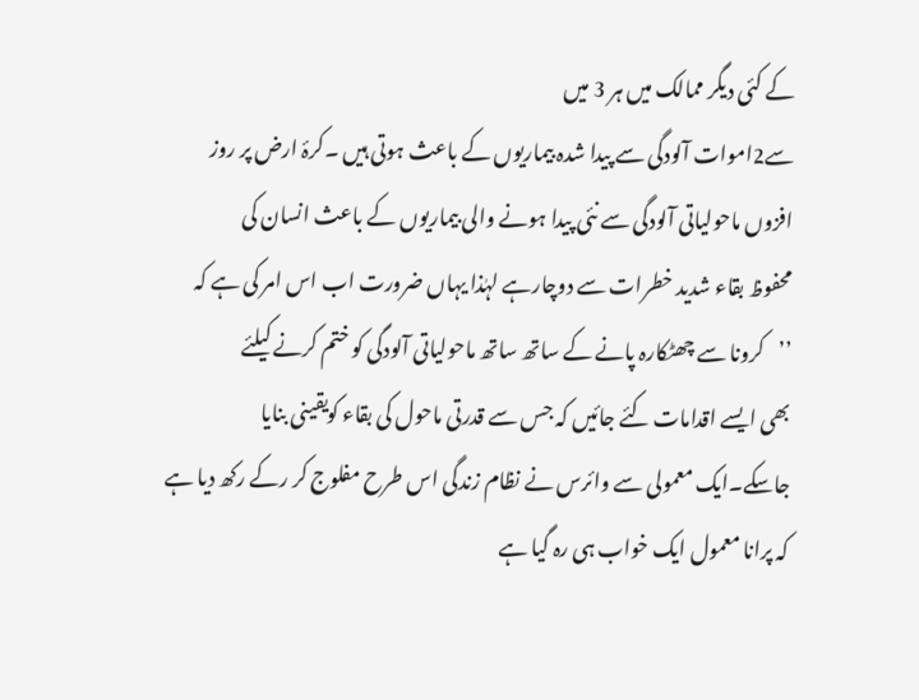کے کئی دیگر ممالک میں ہر 3 میں
سے2اموات آلودگی سے پیدا شدہ بیماریوں کے باعث ہوتی ہیں ۔کرۂ ارض پر روز
افزوں ماحولیاتی آلودگی سے نئی پیدا ہونے والی بیماریوں کے باعث انسان کی
محفوظ بقاء شدید خطرات سے دوچارہے لہٰذا یہاں ضرورت اب اس امر کی ہے کہ
’’کرونا سے چھٹکارہ پانے کے ساتھ ساتھ ماحولیاتی آلودگی کو ختم کرنے کیلئے
بھی ایسے اقدامات کئے جائیں کہ جس سے قدرتی ماحول کی بقاء کویقینی بنایا
جاسکے۔ایک معمولی سے وائرس نے نظام زندگی اس طرح مفلوج کر رکے رکھ دیا ہے
کہ پرانا معمول ایک خواب ہی رہ گیا ہے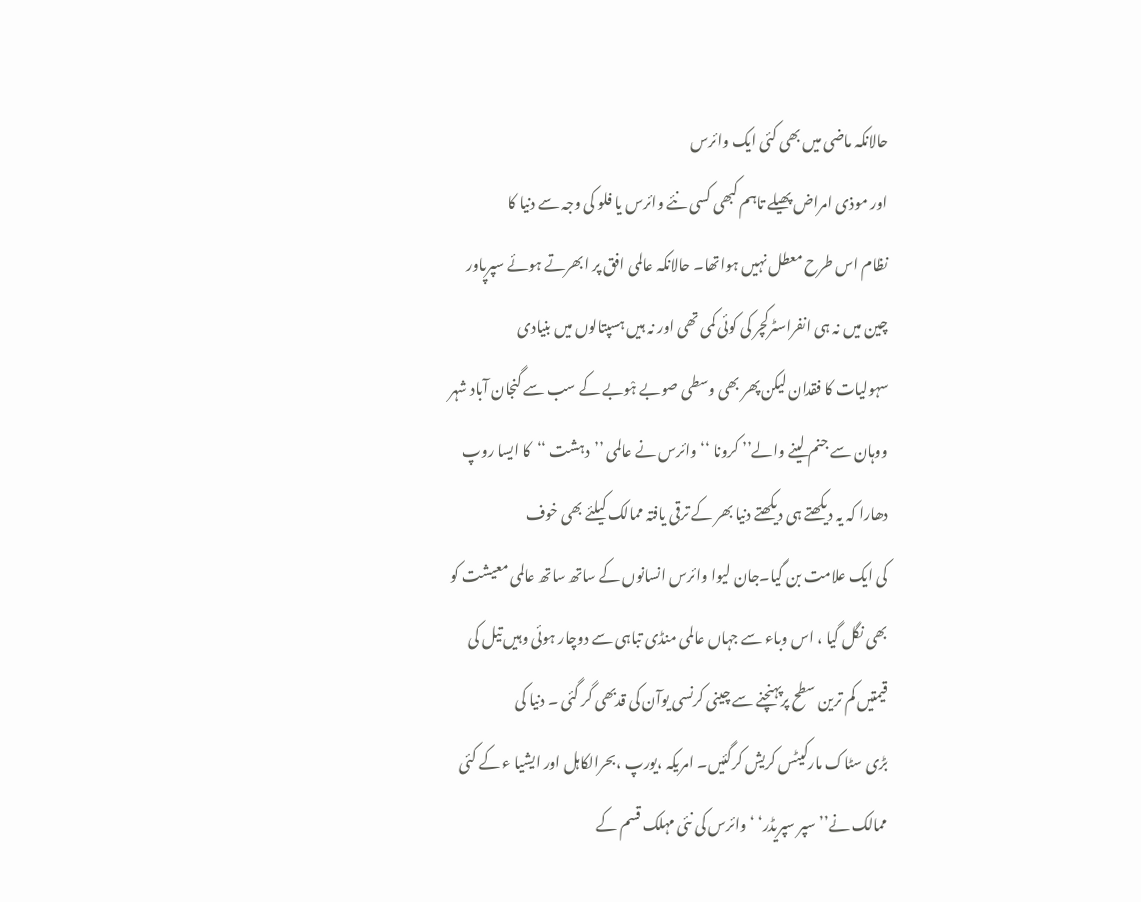حالانکہ ماضی میں بھی کئی ایک وائرس
اور موذی امراض پھیلے تاہم کبھی کسی نئے وائرس یا فلو کی وجہ سے دنیا کا
نظام اس طرح معطل نہیں ہواتھا۔ حالانکہ عالمی افق پر ابھرتے ہوئے سپرپاور
چین میں نہ ہی انفراسٹرکچر کی کوئی کمی تھی اور نہ ہیں ہسپتالوں میں بنیادی
سہولیات کا فقدان لیکن پھر بھی وسطی صوبے ہْوبے کے سب سے گنجان آباد شہر
ووہان سے جنم لینے والے’’ کرونا ‘‘وائرس نے عالمی ’’دہشت ‘‘کا ایسا روپ
دھارا کہ یہ دیکھتے ہی دیکھتے دنیا بھر کے ترقی یافتہ ممالک کیلئے بھی خوف
کی ایک علامت بن گیا۔جان لیوا وائرس انسانوں کے ساتھ ساتھ عالمی معیشت کو
بھی نگل گیا ، اس وباء سے جہاں عالمی منڈی تباہی سے دوچار ہوئی وہیں تیل کی
قیمتیں کم ترین سطح پرپہنچنے سے چینی کرنسی یوآن کی قدبھی گر گئی ۔ دنیا کی
بڑی سٹاک مارکیٹس کریش کرگئیں۔ امریکہ ،یورپ ،بحرالکاہل اور ایشیا ء کے کئی
ممالک نے’’سپر سپریڈر‘ ‘ وائرس کی نئی مہلک قسم کے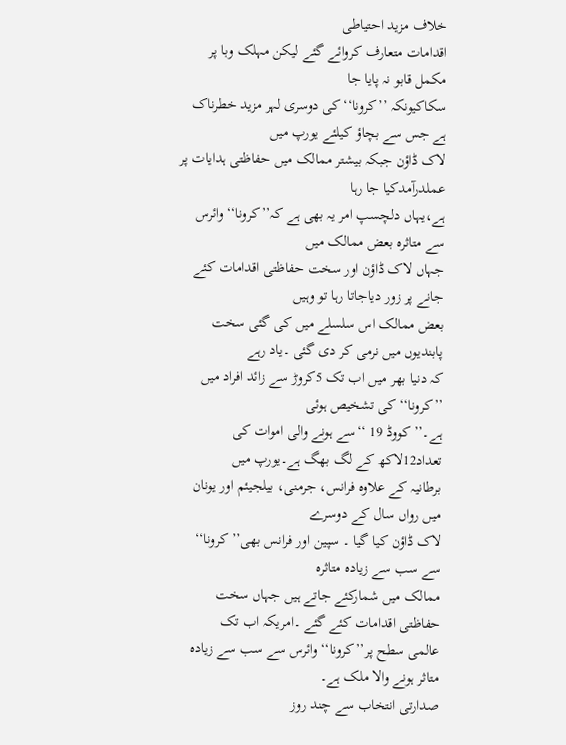خلاف مزید احتیاطی
اقدامات متعارف کروائے گئے لیکن مہلک وبا پر مکمل قابو نہ پایا جا
سکاکیونکہ ’’کرونا‘‘کی دوسری لہر مزید خطرناک ہے جس سے بچاؤ کیلئے یورپ میں
لاک ڈاؤن جبکہ بیشتر ممالک میں حفاظتی ہدایات پر عملدرآمدکیا جا رہا
ہے،یہاں دلچسپ امر یہ بھی ہے کہ’’کرونا‘‘وائرس سے متاثرہ بعض ممالک میں
جہاں لاک ڈاؤن اور سخت حفاظتی اقدامات کئے جانے پر زور دیاجاتا رہا تو وہیں
بعض ممالک اس سلسلے میں کی گئی سخت پابندیوں میں نرمی کر دی گئی ۔یاد رہے
کہ دنیا بھر میں اب تک 5کروڑ سے زائد افراد میں ’’کرونا‘‘ کی تشخیص ہوئی
ہے۔’’ کووڈ 19 ‘‘سے ہونے والی اموات کی تعداد12لاکھ کے لگ بھگ ہے۔یورپ میں
برطانیہ کے علاوہ فرانس، جرمنی، بیلجیئم اور یونان میں رواں سال کے دوسرے
لاک ڈاؤن کیا گیا ۔ سپین اور فرانس بھی’’ کرونا‘‘ سے سب سے زیادہ متاثرہ
ممالک میں شمارکئے جاتے ہیں جہاں سخت حفاظتی اقدامات کئے گئے ۔امریکہ اب تک
عالمی سطح پر’’کرونا‘‘ وائرس سے سب سے زیادہ متاثر ہونے والا ملک ہے۔
صدارتی انتخاب سے چند روز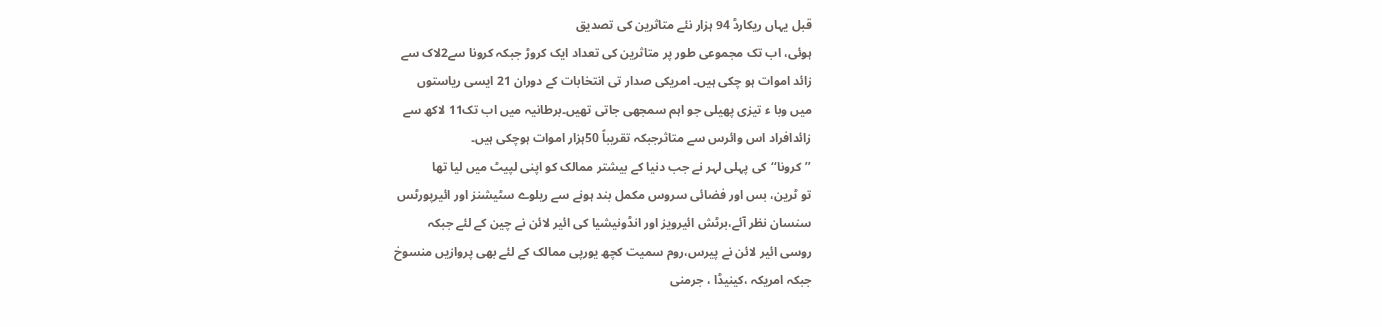قبل یہاں ریکارڈ 94 ہزار نئے متاثرین کی تصدیق
ہوئی، اب تک مجموعی طور پر متاثرین کی تعداد ایک کروڑ جبکہ کرونا سے2لاک سے
زائد اموات ہو چکی ہیں۔ امریکی صدار تی انتخابات کے دوران 21 ایسی ریاستوں
میں وبا ء تیزی پھیلی جو اہم سمجھی جاتی تھیں۔برطانیہ میں اب تک11 لاکھ سے
زائدافراد اس وائرس سے متاثرجبکہ تقریباً 50ہزار اموات ہوچکی ہیں۔
’’کرونا‘‘کی پہلی لہر نے جب دنیا کے بیشتر ممالک کو اپنی لپیٹ میں لیا تھا
تو ٹرین، بس اور فضائی سروس مکمل بند ہونے سے ریلوے سٹیشنز اور ائیرپورٹس
سنسان نظر آئے،برٹش ائیرویز اور انڈونیشیا کی ائیر لائن نے چین کے لئے جبکہ
روسی ائیر لائن نے پیرس،روم سمیت کچھ یورپی ممالک کے لئے بھی پروازیں منسوخ
جبکہ امریکہ ،کینیڈا ، جرمنی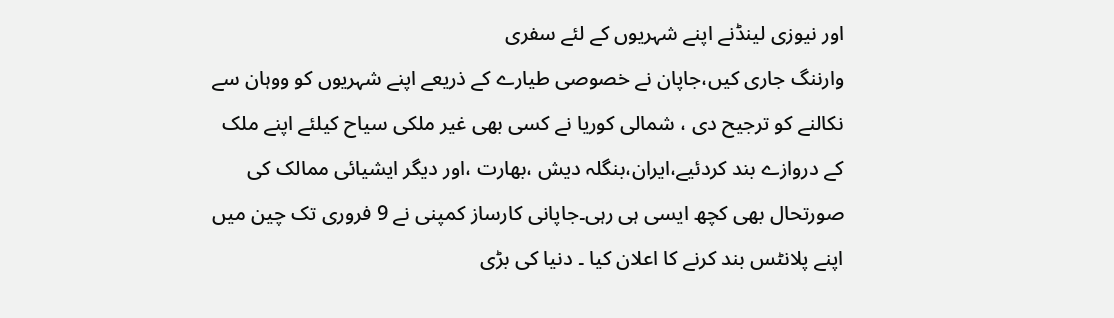اور نیوزی لینڈنے اپنے شہریوں کے لئے سفری
وارننگ جاری کیں،جاپان نے خصوصی طیارے کے ذریعے اپنے شہریوں کو ووہان سے
نکالنے کو ترجیح دی ، شمالی کوریا نے کسی بھی غیر ملکی سیاح کیلئے اپنے ملک
کے دروازے بند کردئیے،ایران،بنگلہ دیش ،بھارت ،اور دیگر ایشیائی ممالک کی
صورتحال بھی کچھ ایسی ہی رہی۔جاپانی کارساز کمپنی نے 9 فروری تک چین میں
اپنے پلانٹس بند کرنے کا اعلان کیا ۔ دنیا کی بڑی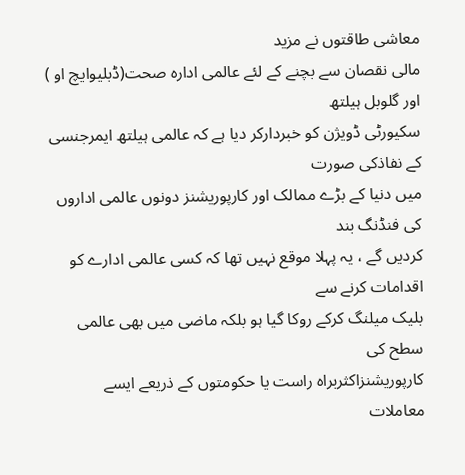معاشی طاقتوں نے مزید
مالی نقصان سے بچنے کے لئے عالمی ادارہ صحت(ڈبلیوایچ او ) اور گلوبل ہیلتھ
سکیورٹی ڈویژن کو خبردارکر دیا ہے کہ عالمی ہیلتھ ایمرجنسی کے نفاذکی صورت
میں دنیا کے بڑے ممالک اور کارپوریشنز دونوں عالمی اداروں کی فنڈنگ بند
کردیں گے ، یہ پہلا موقع نہیں تھا کہ کسی عالمی ادارے کو اقدامات کرنے سے
بلیک میلنگ کرکے روکا گیا ہو بلکہ ماضی میں بھی عالمی سطح کی
کارپوریشنزاکثربراہ راست یا حکومتوں کے ذریعے ایسے معاملات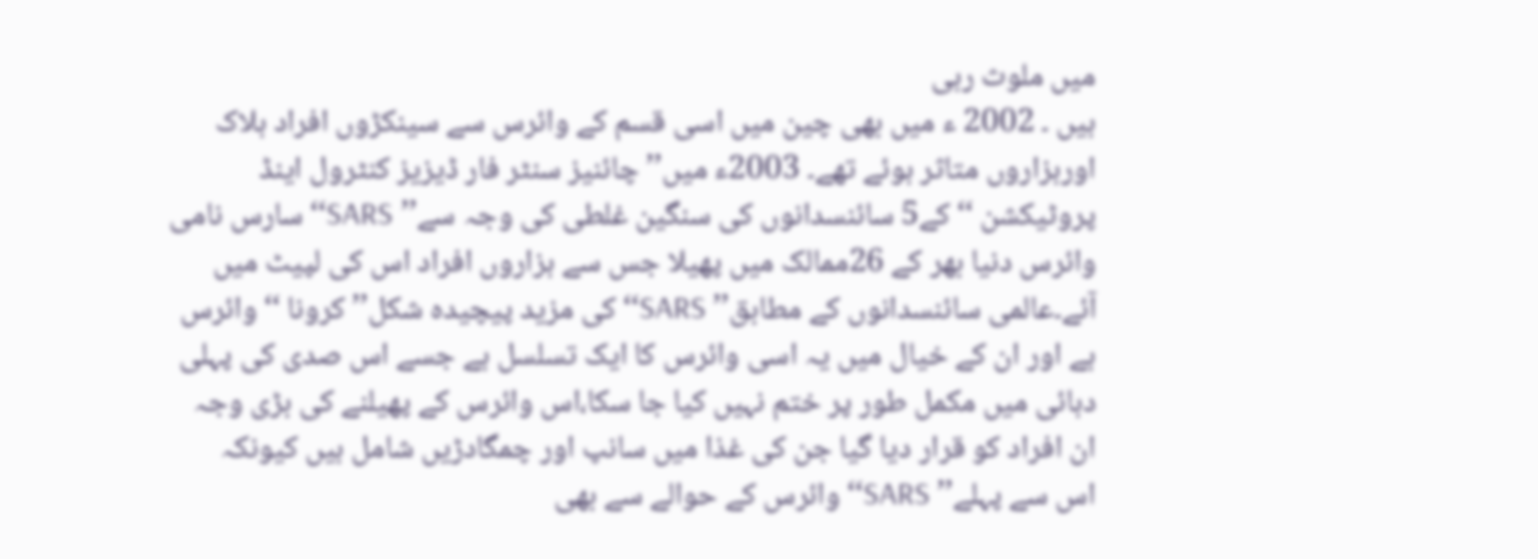میں ملوث رہی
ہیں ۔ 2002 ء میں بھی چین میں اسی قسم کے وائرس سے سینکڑوں افراد ہلاک
اورہزاروں متاثر ہوئے تھے۔ 2003ء میں’’ چائنیز سنٹر فار ڈیزیز کنٹرول اینڈ
پروٹیکشن ‘‘کے5 سائنسدانوں کی سنگین غلطی کی وجہ سے’’ SARS‘‘سارس نامی
وائرس دنیا بھر کے 26ممالک میں پھیلا جس سے ہزاروں افراد اس کی لپیٹ میں
آئے۔عالمی سائنسدانوں کے مطابق’’ SARS‘‘کی مزید پیچیدہ شکل’’ کرونا ‘‘وائرس
ہے اور ان کے خیال میں یہ اسی وائرس کا ایک تسلسل ہے جسے اس صدی کی پہلی
دہائی میں مکمل طور پر ختم نہیں کیا جا سکا،اس وائرس کے پھیلنے کی بڑی وجہ
ان افراد کو قرار دیا گیا جن کی غذا میں سانپ اور چمگادڑیں شامل ہیں کیونکہ
اس سے پہلے’’ SARS‘‘وائرس کے حوالے سے بھی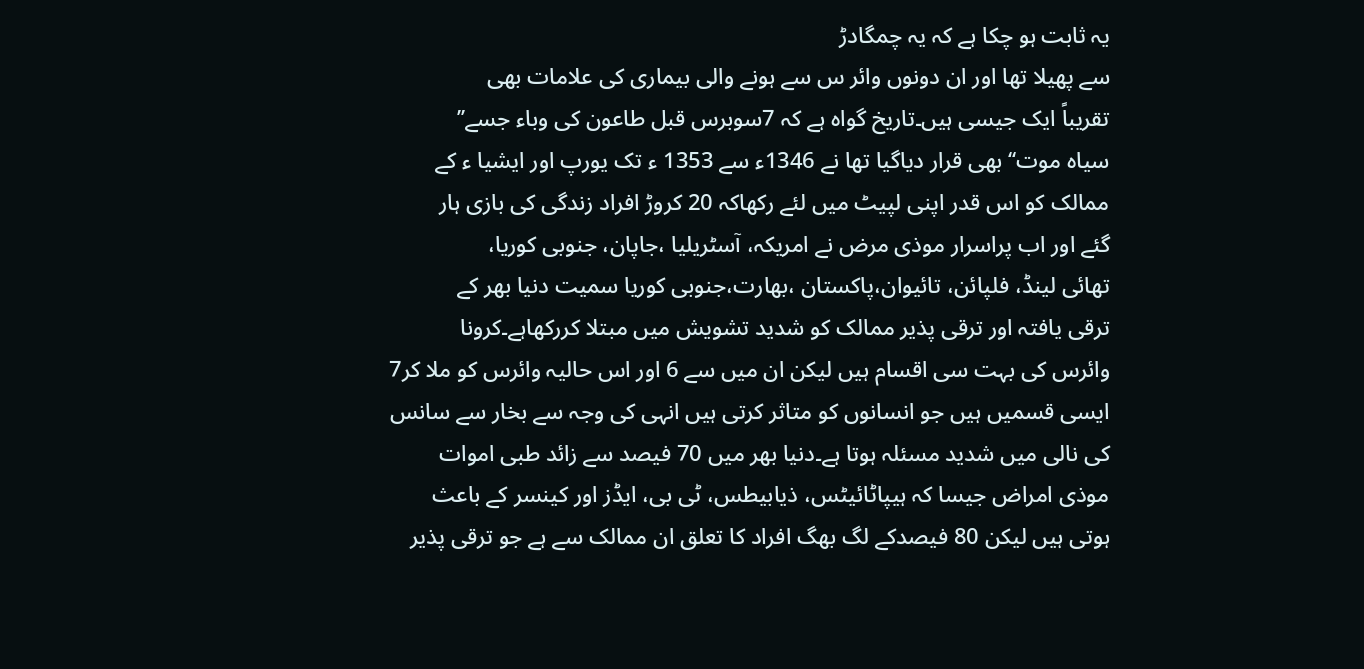یہ ثابت ہو چکا ہے کہ یہ چمگادڑ
سے پھیلا تھا اور ان دونوں وائر س سے ہونے والی بیماری کی علامات بھی
تقریباً ایک جیسی ہیں۔تاریخ گواہ ہے کہ 7سوبرس قبل طاعون کی وباء جسے’’
سیاہ موت‘‘ بھی قرار دیاگیا تھا نے 1346ء سے 1353 ء تک یورپ اور ایشیا ء کے
ممالک کو اس قدر اپنی لپیٹ میں لئے رکھاکہ 20 کروڑ افراد زندگی کی بازی ہار
گئے اور اب پراسرار موذی مرض نے امریکہ، آسٹریلیا ،جاپان، جنوبی کوریا،
تھائی لینڈ، فلپائن، تائیوان،پاکستان ،بھارت،جنوبی کوریا سمیت دنیا بھر کے
ترقی یافتہ اور ترقی پذیر ممالک کو شدید تشویش میں مبتلا کررکھاہے۔کرونا
وائرس کی بہت سی اقسام ہیں لیکن ان میں سے 6 اور اس حالیہ وائرس کو ملا کر7
ایسی قسمیں ہیں جو انسانوں کو متاثر کرتی ہیں انہی کی وجہ سے بخار سے سانس
کی نالی میں شدید مسئلہ ہوتا ہے۔دنیا بھر میں 70 فیصد سے زائد طبی اموات
موذی امراض جیسا کہ ہیپاٹائیٹس، ذیابیطس، ٹی بی، ایڈز اور کینسر کے باعث
ہوتی ہیں لیکن 80 فیصدکے لگ بھگ افراد کا تعلق ان ممالک سے ہے جو ترقی پذیر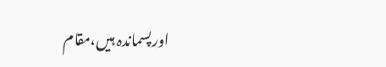اورپسماندہ ہیں،مقام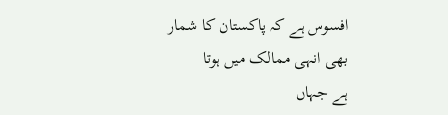افسوس ہے کہ پاکستان کا شمار بھی انہی ممالک میں ہوتا
ہے جہاں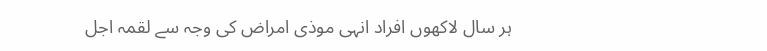ہر سال لاکھوں افراد انہی موذی امراض کی وجہ سے لقمہ اجل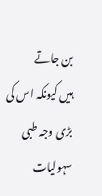بن جاتے
ہیں کیونکہ اس کی بڑی وجہ طبی سہولیات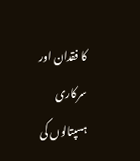کا فقدان اور سرکاری ہسپتالوں کی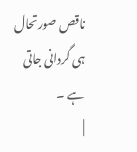ناقص صورتحال ہی گردانی جاتی ہے ۔
|